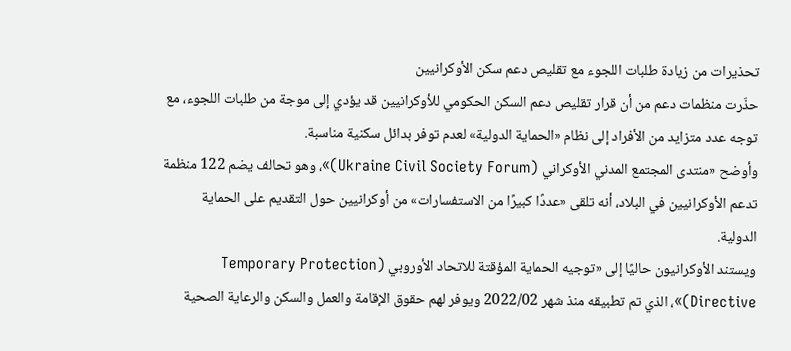تحذيرات من زيادة طلبات اللجوء مع تقليص دعم سكن الأوكرانيين
حذّرت منظمات دعم من أن قرار تقليص دعم السكن الحكومي للأوكرانيين قد يؤدي إلى موجة من طلبات اللجوء، مع توجه عدد متزايد من الأفراد إلى نظام «الحماية الدولية» لعدم توفر بدائل سكنية مناسبة.
وأوضح «منتدى المجتمع المدني الأوكراني (Ukraine Civil Society Forum)»، وهو تحالف يضم 122 منظمة تدعم الأوكرانيين في البلاد، أنه تلقى «عددًا كبيرًا من الاستفسارات» من أوكرانيين حول التقديم على الحماية الدولية.
ويستند الأوكرانيون حاليًا إلى «توجيه الحماية المؤقتة للاتحاد الأوروبي (Temporary Protection Directive)»، الذي تم تطبيقه منذ شهر 2022/02 ويوفر لهم حقوق الإقامة والعمل والسكن والرعاية الصحية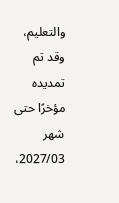والتعليم، وقد تم تمديده مؤخرًا حتى شهر 2027/03،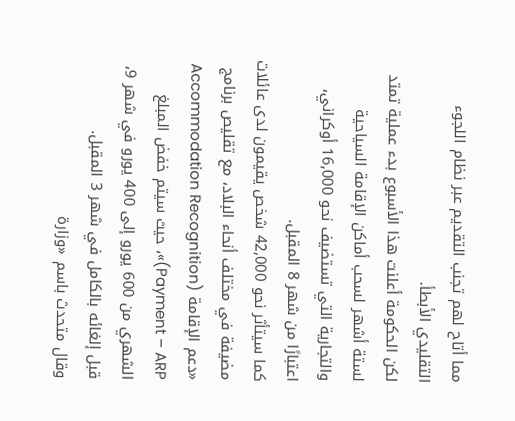مما أتاح لهم تجنب التقديم عبر نظام اللجوء التقليدي الأبطأ.
لكن الحكومة أعلنت هذا الأسبوع بدء عملية تمتد لستة أشهر لسحب أماكن الإقامة السياحية والتجارية التي تستضيف نحو 16,000 أوكراني، اعتبارًا من شهر 8 المقبل.
كما سيتأثر نحو 42,000 شخص يقيمون لدى عائلات مضيفة في مختلف أنحاء البلاد، مع تقليص برنامج «دعم الإقامة (Accommodation Recognition Payment – ARP)»، حيث سيتم خفض المبلغ الشهري من 600 يورو إلى 400 يورو في شهر 9، قبل إلغائه بالكامل في شهر 3 المقبل.
وقال متحدث باسم «وزارة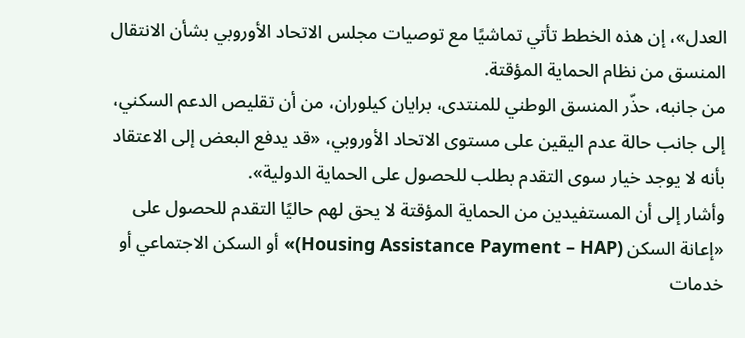العدل»، إن هذه الخطط تأتي تماشيًا مع توصيات مجلس الاتحاد الأوروبي بشأن الانتقال المنسق من نظام الحماية المؤقتة.
من جانبه، حذّر المنسق الوطني للمنتدى، برايان كيلوران، من أن تقليص الدعم السكني، إلى جانب حالة عدم اليقين على مستوى الاتحاد الأوروبي، «قد يدفع البعض إلى الاعتقاد بأنه لا يوجد خيار سوى التقدم بطلب للحصول على الحماية الدولية».
وأشار إلى أن المستفيدين من الحماية المؤقتة لا يحق لهم حاليًا التقدم للحصول على «إعانة السكن (Housing Assistance Payment – HAP)» أو السكن الاجتماعي أو خدمات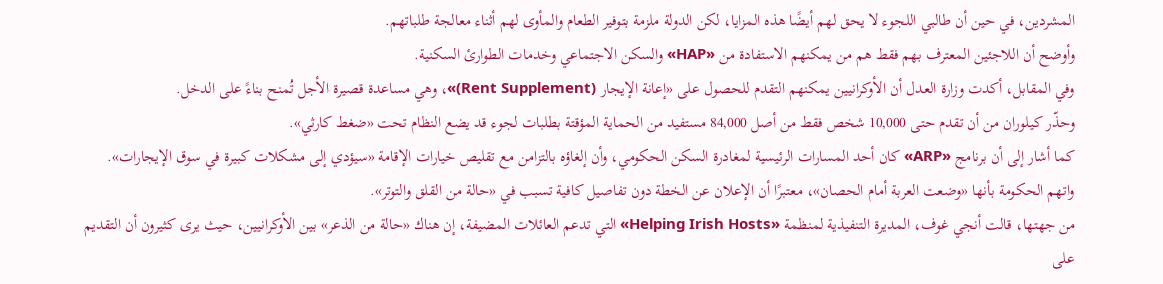المشردين، في حين أن طالبي اللجوء لا يحق لهم أيضًا هذه المزايا، لكن الدولة ملزمة بتوفير الطعام والمأوى لهم أثناء معالجة طلباتهم.
وأوضح أن اللاجئين المعترف بهم فقط هم من يمكنهم الاستفادة من «HAP» والسكن الاجتماعي وخدمات الطوارئ السكنية.
وفي المقابل، أكدت وزارة العدل أن الأوكرانيين يمكنهم التقدم للحصول على «إعانة الإيجار (Rent Supplement)»، وهي مساعدة قصيرة الأجل تُمنح بناءً على الدخل.
وحذّر كيلوران من أن تقدم حتى 10,000 شخص فقط من أصل 84,000 مستفيد من الحماية المؤقتة بطلبات لجوء قد يضع النظام تحت «ضغط كارثي».
كما أشار إلى أن برنامج «ARP» كان أحد المسارات الرئيسية لمغادرة السكن الحكومي، وأن إلغاؤه بالتزامن مع تقليص خيارات الإقامة «سيؤدي إلى مشكلات كبيرة في سوق الإيجارات».
واتهم الحكومة بأنها «وضعت العربة أمام الحصان»، معتبرًا أن الإعلان عن الخطة دون تفاصيل كافية تسبب في «حالة من القلق والتوتر».
من جهتها، قالت أنجي غوف، المديرة التنفيذية لمنظمة «Helping Irish Hosts» التي تدعم العائلات المضيفة، إن هناك «حالة من الذعر» بين الأوكرانيين، حيث يرى كثيرون أن التقديم على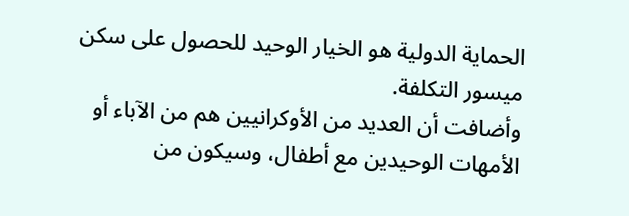الحماية الدولية هو الخيار الوحيد للحصول على سكن ميسور التكلفة.
وأضافت أن العديد من الأوكرانيين هم من الآباء أو الأمهات الوحيدين مع أطفال، وسيكون من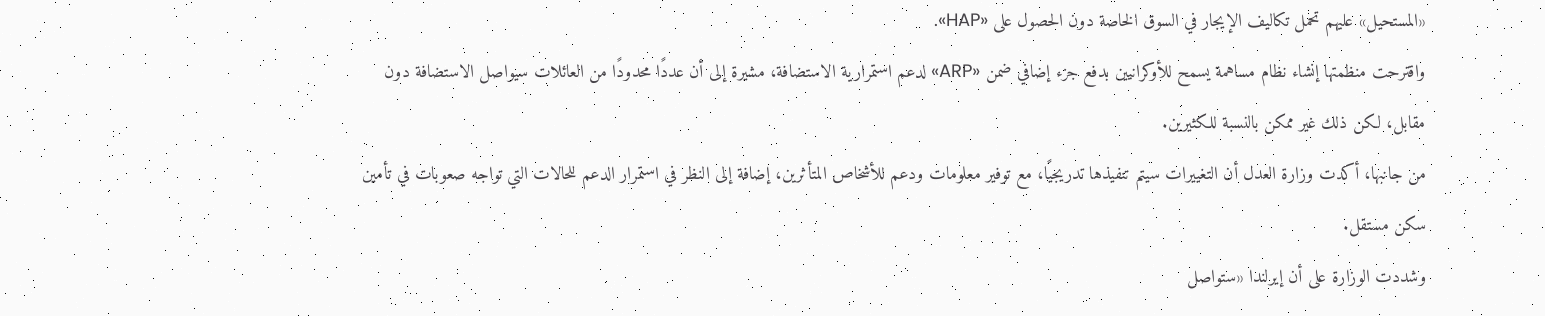«المستحيل» عليهم تحمل تكاليف الإيجار في السوق الخاصة دون الحصول على «HAP».
واقترحت منظمتها إنشاء نظام مساهمة يسمح للأوكرانيين بدفع جزء إضافي ضمن «ARP» لدعم استمرارية الاستضافة، مشيرة إلى أن عددًا محدودًا من العائلات سيواصل الاستضافة دون مقابل، لكن ذلك غير ممكن بالنسبة للكثيرين.
من جانبها، أكدت وزارة العدل أن التغييرات سيتم تنفيذها تدريجيًا، مع توفير معلومات ودعم للأشخاص المتأثرين، إضافة إلى النظر في استمرار الدعم للحالات التي تواجه صعوبات في تأمين سكن مستقل.
وشددت الوزارة على أن إيرلندا «ستواصل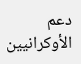دعم الأوكرانيين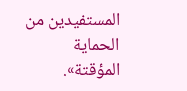المستفيدين من الحماية المؤقتة».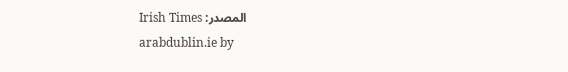المصدر: Irish Times
arabdublin.ie by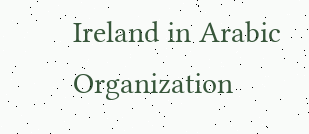Ireland in Arabic Organization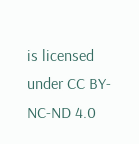is licensed under CC BY-NC-ND 4.0